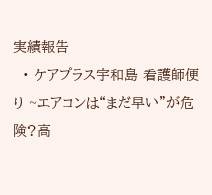実績報告
  • ケアプラス宇和島 看護師便り ~エアコンは“まだ早い”が危険?高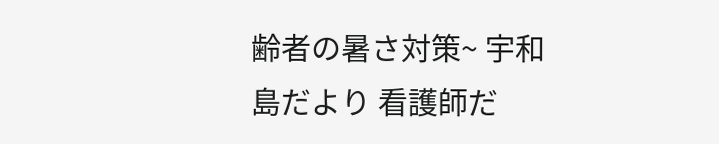齢者の暑さ対策~ 宇和島だより 看護師だ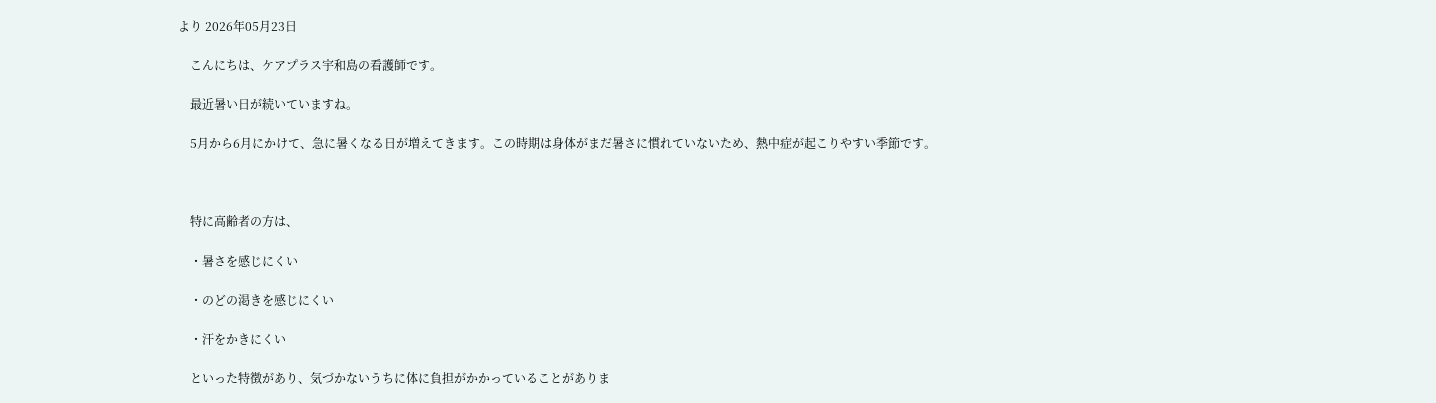より 2026年05月23日

    こんにちは、ケアプラス宇和島の看護師です。

    最近暑い日が続いていますね。

    5月から6月にかけて、急に暑くなる日が増えてきます。この時期は身体がまだ暑さに慣れていないため、熱中症が起こりやすい季節です。



    特に高齢者の方は、

    ・暑さを感じにくい

    ・のどの渇きを感じにくい

    ・汗をかきにくい

    といった特徴があり、気づかないうちに体に負担がかかっていることがありま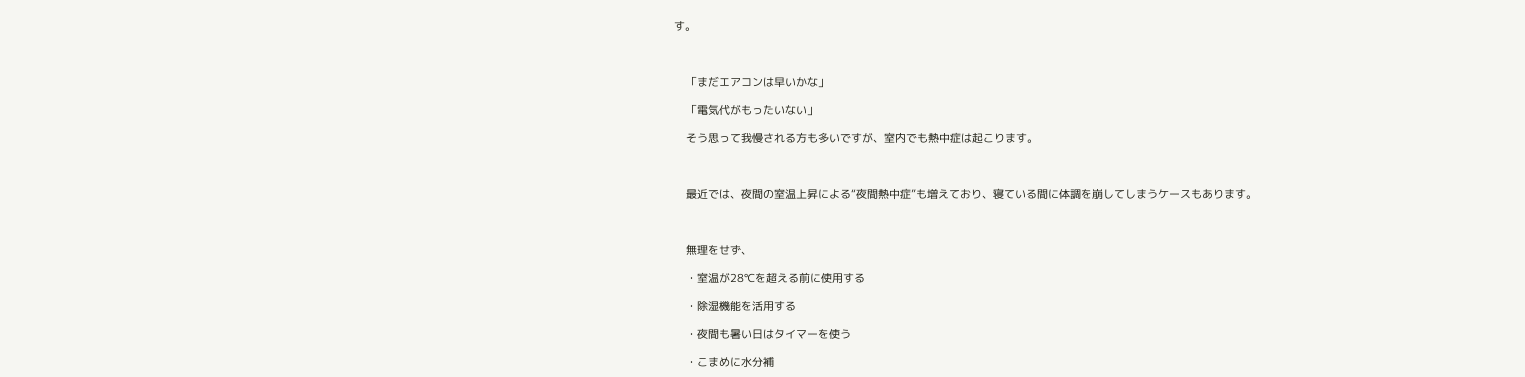す。



    「まだエアコンは早いかな」

    「電気代がもったいない」

    そう思って我慢される方も多いですが、室内でも熱中症は起こります。



    最近では、夜間の室温上昇による“夜間熱中症”も増えており、寝ている間に体調を崩してしまうケースもあります。



    無理をせず、

    ・室温が28℃を超える前に使用する

    ・除湿機能を活用する

    ・夜間も暑い日はタイマーを使う

    ・こまめに水分補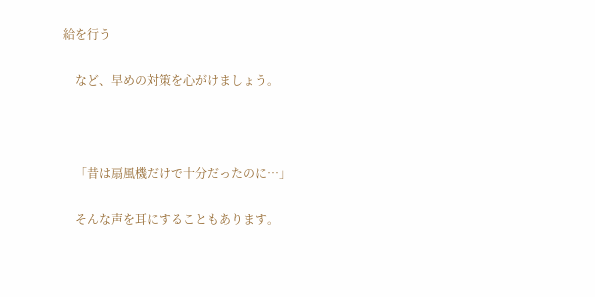給を行う

    など、早めの対策を心がけましょう。



    「昔は扇風機だけで十分だったのに…」

    そんな声を耳にすることもあります。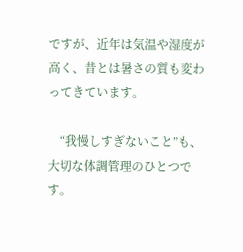ですが、近年は気温や湿度が高く、昔とは暑さの質も変わってきています。

    “我慢しすぎないこと”も、大切な体調管理のひとつです。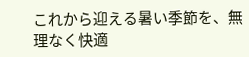これから迎える暑い季節を、無理なく快適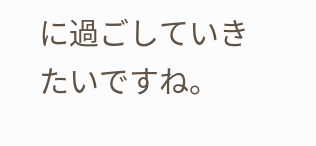に過ごしていきたいですね。